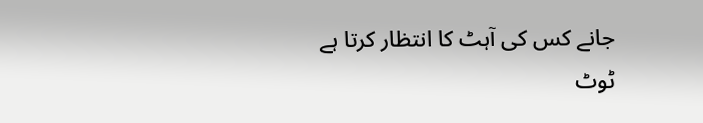جانے کس کی آہٹ کا انتظار کرتا ہے
ٹوٹ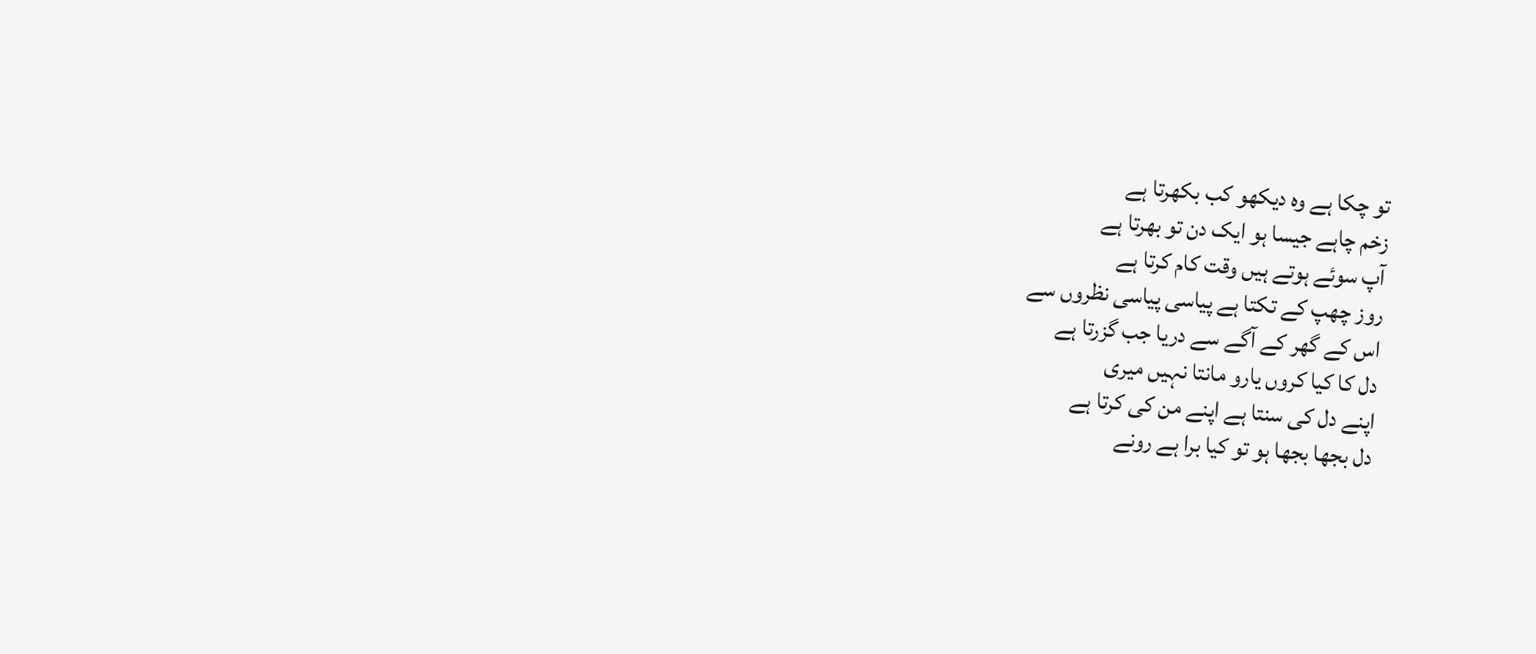تو چکا ہے وہ دیکھو کب بکھرتا ہے
زخم چاہے جیسا ہو ایک دن تو بھرتا ہے
آپ سوئے ہوتے ہیں وقت کام کرتا ہے
روز چھپ کے تکتا ہے پیاسی پیاسی نظروں سے
اس کے گھر کے آگے سے دریا جب گزرتا ہے
دل کا کیا کروں یارو مانتا نہیں میری
اپنے دل کی سنتا ہے اپنے من کی کرتا ہے
دل بجھا بجھا ہو تو کیا برا ہے رونے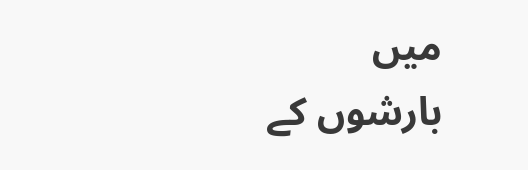میں
بارشوں کے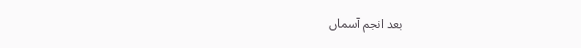بعد انجم آسماں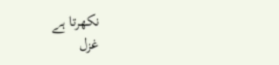نکھرتا ہے
غزل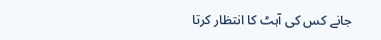جانے کس کی آہٹ کا انتظار کرتا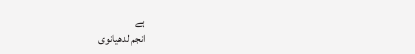ہے
انجم لدھیانوی